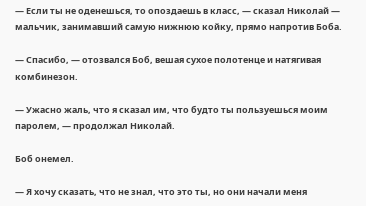— Если ты не оденешься, то опоздаешь в класс, — сказал Николай — мальчик, занимавший самую нижнюю койку, прямо напротив Боба.

— Спасибо, — отозвался Боб, вешая сухое полотенце и натягивая комбинезон.

— Ужасно жаль, что я сказал им, что будто ты пользуешься моим паролем, — продолжал Николай.

Боб онемел.

— Я хочу сказать, что не знал, что это ты, но они начали меня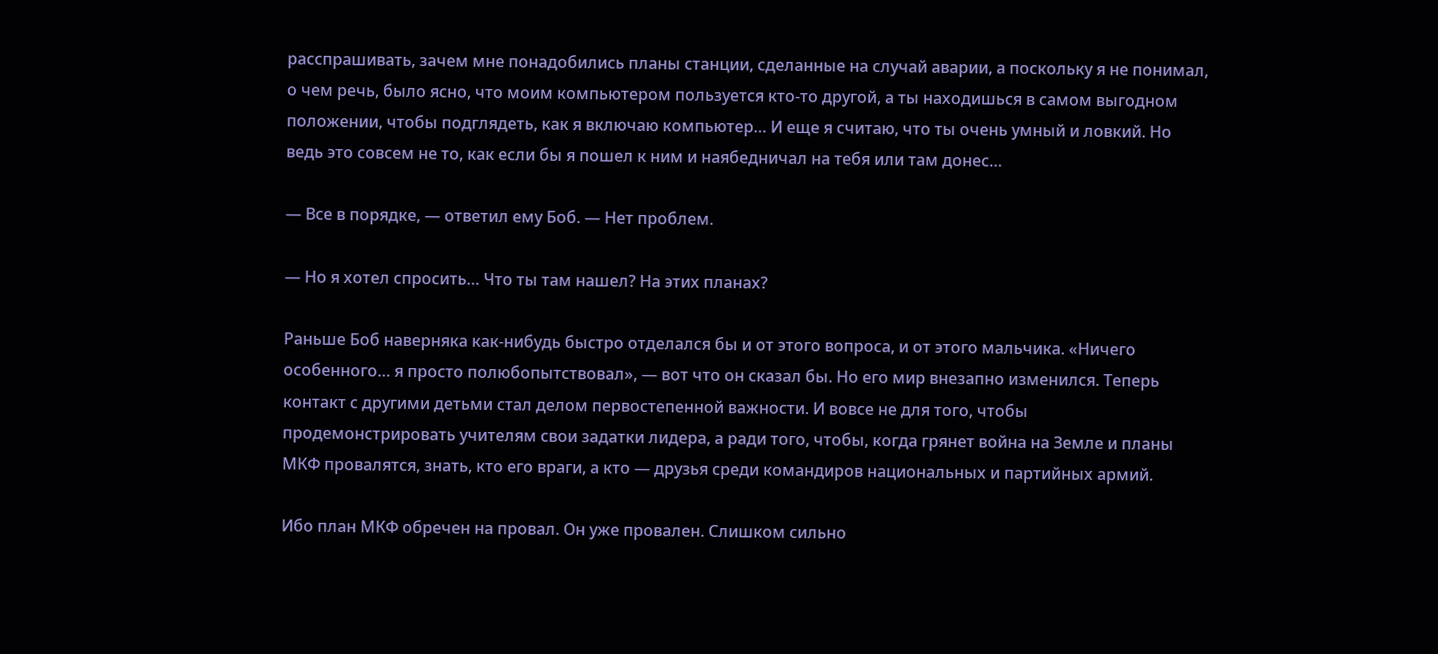расспрашивать, зачем мне понадобились планы станции, сделанные на случай аварии, а поскольку я не понимал, о чем речь, было ясно, что моим компьютером пользуется кто-то другой, а ты находишься в самом выгодном положении, чтобы подглядеть, как я включаю компьютер… И еще я считаю, что ты очень умный и ловкий. Но ведь это совсем не то, как если бы я пошел к ним и наябедничал на тебя или там донес…

— Все в порядке, — ответил ему Боб. — Нет проблем.

— Но я хотел спросить… Что ты там нашел? На этих планах?

Раньше Боб наверняка как-нибудь быстро отделался бы и от этого вопроса, и от этого мальчика. «Ничего особенного… я просто полюбопытствовал», — вот что он сказал бы. Но его мир внезапно изменился. Теперь контакт с другими детьми стал делом первостепенной важности. И вовсе не для того, чтобы продемонстрировать учителям свои задатки лидера, а ради того, чтобы, когда грянет война на Земле и планы МКФ провалятся, знать, кто его враги, а кто — друзья среди командиров национальных и партийных армий.

Ибо план МКФ обречен на провал. Он уже провален. Слишком сильно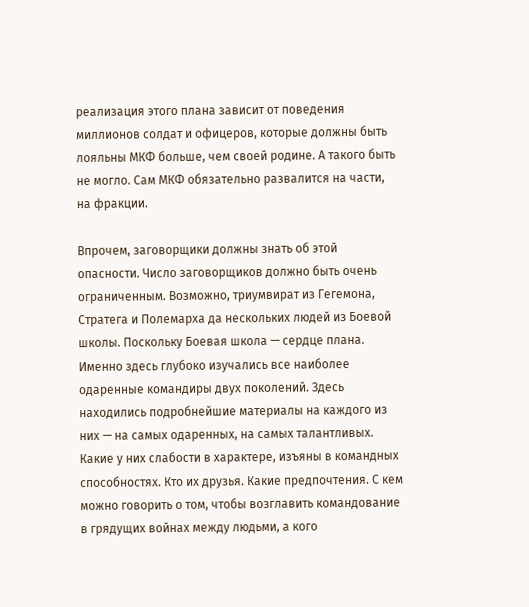реализация этого плана зависит от поведения миллионов солдат и офицеров, которые должны быть лояльны МКФ больше, чем своей родине. А такого быть не могло. Сам МКФ обязательно развалится на части, на фракции.

Впрочем, заговорщики должны знать об этой опасности. Число заговорщиков должно быть очень ограниченным. Возможно, триумвират из Гегемона, Стратега и Полемарха да нескольких людей из Боевой школы. Поскольку Боевая школа — сердце плана. Именно здесь глубоко изучались все наиболее одаренные командиры двух поколений. Здесь находились подробнейшие материалы на каждого из них — на самых одаренных, на самых талантливых. Какие у них слабости в характере, изъяны в командных способностях. Кто их друзья. Какие предпочтения. С кем можно говорить о том, чтобы возглавить командование в грядущих войнах между людьми, а кого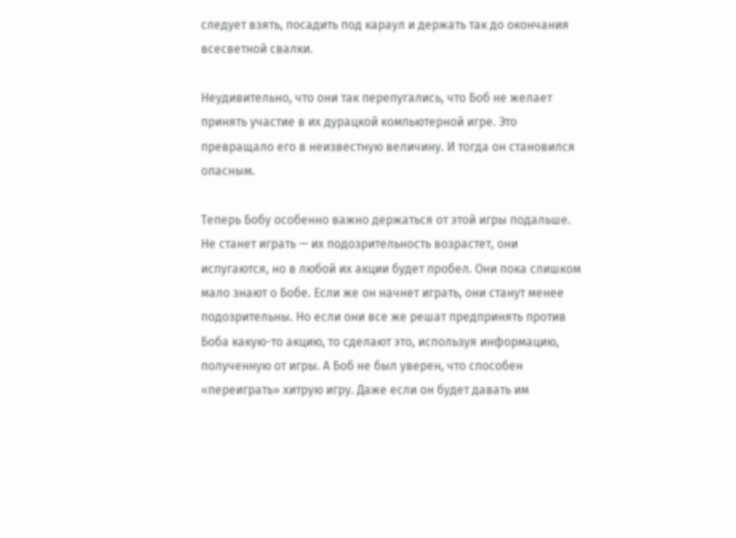следует взять, посадить под караул и держать так до окончания всесветной свалки.

Неудивительно, что они так перепугались, что Боб не желает принять участие в их дурацкой компьютерной игре. Это превращало его в неизвестную величину. И тогда он становился опасным.

Теперь Бобу особенно важно держаться от этой игры подальше. Не станет играть — их подозрительность возрастет, они испугаются, но в любой их акции будет пробел. Они пока слишком мало знают о Бобе. Если же он начнет играть, они станут менее подозрительны. Но если они все же решат предпринять против Боба какую-то акцию, то сделают это, используя информацию, полученную от игры. А Боб не был уверен, что способен «переиграть» хитрую игру. Даже если он будет давать им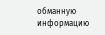обманную информацию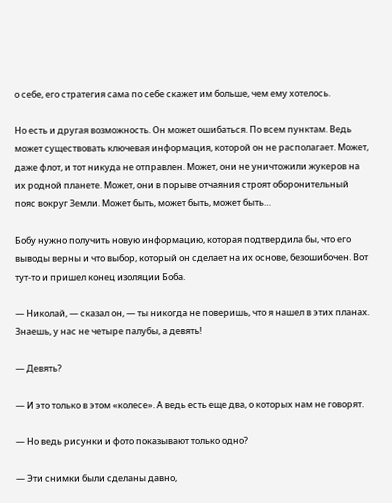о себе, его стратегия сама по себе скажет им больше, чем ему хотелось.

Но есть и другая возможность. Он может ошибаться. По всем пунктам. Ведь может существовать ключевая информация, которой он не располагает. Может, даже флот, и тот никуда не отправлен. Может, они не уничтожили жукеров на их родной планете. Может, они в порыве отчаяния строят оборонительный пояс вокруг Земли. Может быть, может быть, может быть…

Бобу нужно получить новую информацию, которая подтвердила бы, что его выводы верны и что выбор, который он сделает на их основе, безошибочен. Вот тут-то и пришел конец изоляции Боба.

— Николай, — сказал он, — ты никогда не поверишь, что я нашел в этих планах. Знаешь, у нас не четыре палубы, а девять!

— Девять?

— И это только в этом «колесе». А ведь есть еще два, о которых нам не говорят.

— Но ведь рисунки и фото показывают только одно?

— Эти снимки были сделаны давно,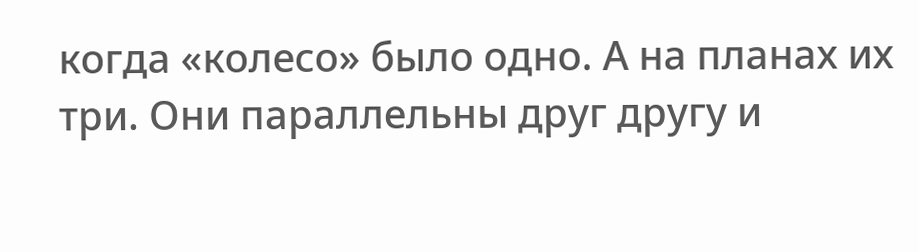когда «колесо» было одно. А на планах их три. Они параллельны друг другу и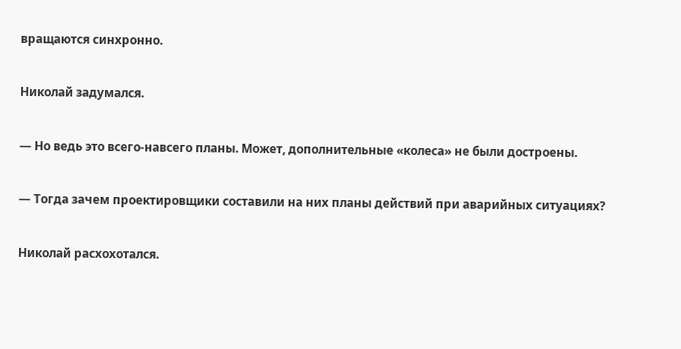вращаются синхронно.

Николай задумался.

— Но ведь это всего-навсего планы. Может, дополнительные «колеса» не были достроены.

— Тогда зачем проектировщики составили на них планы действий при аварийных ситуациях?

Николай расхохотался.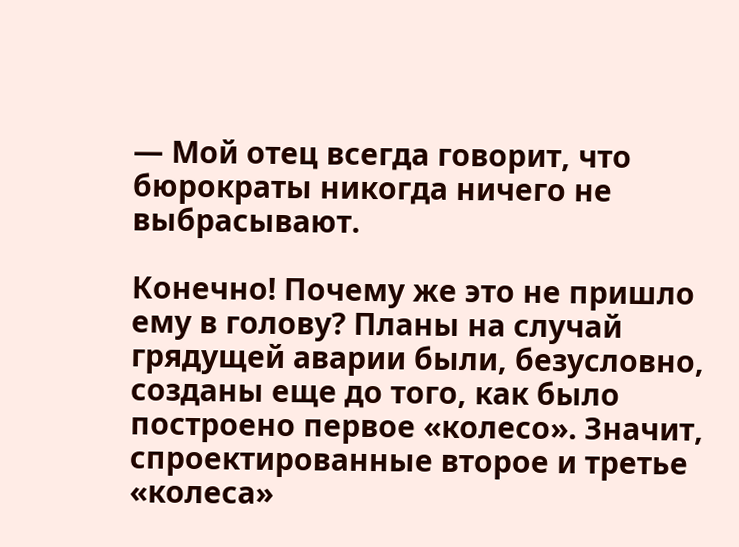— Мой отец всегда говорит, что бюрократы никогда ничего не выбрасывают.

Конечно! Почему же это не пришло ему в голову? Планы на случай грядущей аварии были, безусловно, созданы еще до того, как было построено первое «колесо». Значит, спроектированные второе и третье «колеса»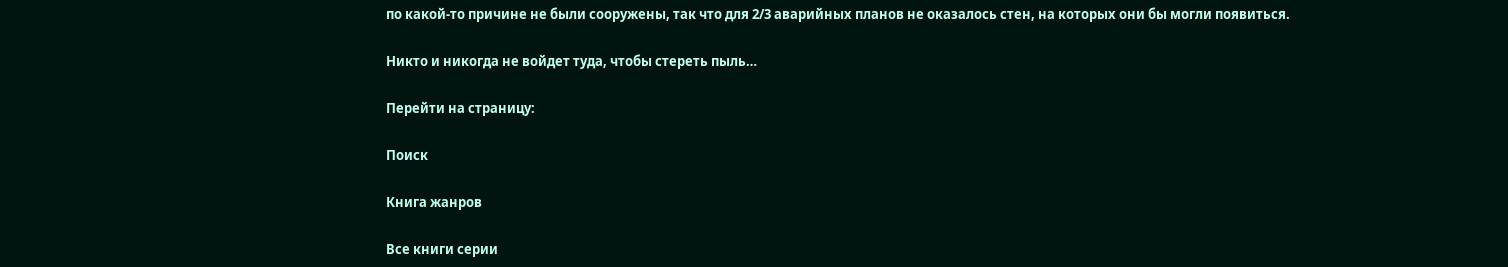по какой-то причине не были сооружены, так что для 2/3 аварийных планов не оказалось стен, на которых они бы могли появиться.

Никто и никогда не войдет туда, чтобы стереть пыль…

Перейти на страницу:

Поиск

Книга жанров

Все книги серии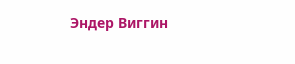Эндер Виггин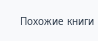Похожие книги